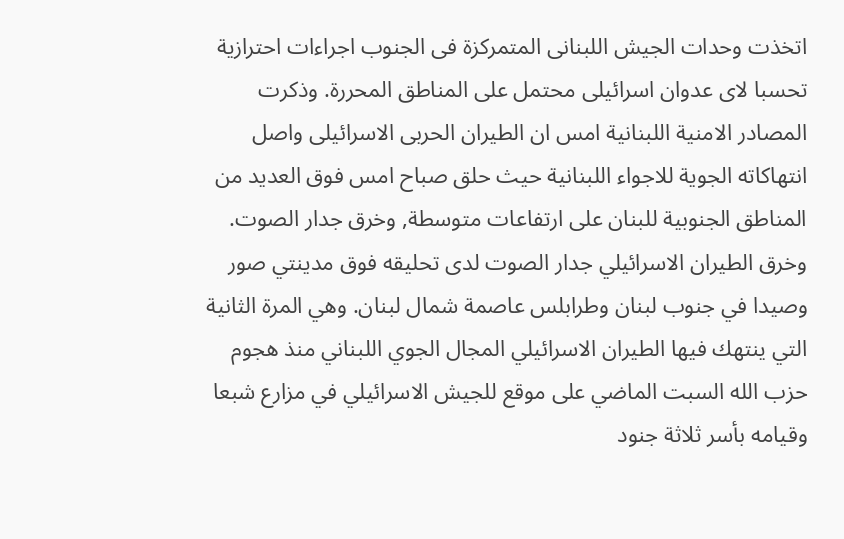اتخذت وحدات الجيش اللبنانى المتمركزة فى الجنوب اجراءات احترازية تحسبا لاى عدوان اسرائيلى محتمل على المناطق المحررة. وذكرت المصادر الامنية اللبنانية امس ان الطيران الحربى الاسرائيلى واصل انتهاكاته الجوية للاجواء اللبنانية حيث حلق صباح امس فوق العديد من المناطق الجنوبية للبنان على ارتفاعات متوسطة, وخرق جدار الصوت. وخرق الطيران الاسرائيلي جدار الصوت لدى تحليقه فوق مدينتي صور وصيدا في جنوب لبنان وطرابلس عاصمة شمال لبنان. وهي المرة الثانية التي ينتهك فيها الطيران الاسرائيلي المجال الجوي اللبناني منذ هجوم حزب الله السبت الماضي على موقع للجيش الاسرائيلي في مزارع شبعا وقيامه بأسر ثلاثة جنود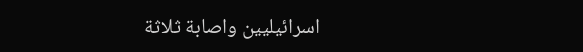اسرائيليين واصابة ثلاثة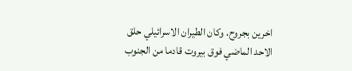اخرين بجروح. وكان الطيران الاسرائيلي حلق الاحد الماضي فوق بيروت قادما من الجنوب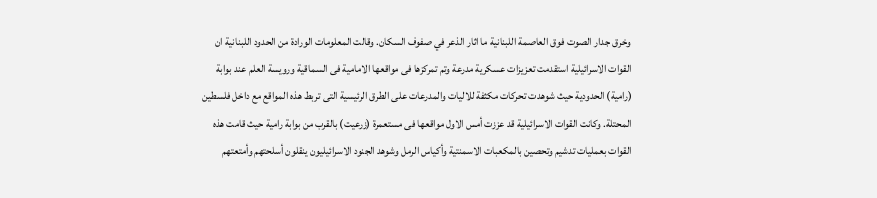وخرق جدار الصوت فوق العاصمة اللبنانية ما اثار الذعر في صفوف السكان. وقالت المعلومات الورادة من الحدود اللبنانية ان القوات الاسرائيلية استقدمت تعزيزات عسكرية مدرعة وتم تمركزها فى مواقعها الامامية فى السماقية ورويسة العلم عند بوابة (رامية) الحدودية حيث شوهدت تحركات مكثفة للاليات والمدرعات على الطرق الرئيسية التى تربط هذه المواقع مع داخل فلسطين المحتلة. وكانت القوات الاسرائيلية قد عززت أمس الاول مواقعها فى مستعمرة (زرعيت) بالقرب من بوابة رامية حيث قامت هذه القوات بعمليات تدشيم وتحصين بالمكعبات الاسمنتية وأكياس الرمل وشوهد الجنود الاسرائيليون ينقلون أسلحتهم وأمتعتهم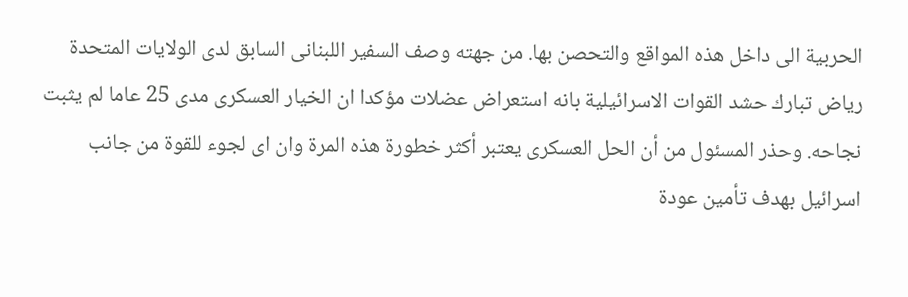الحربية الى داخل هذه المواقع والتحصن بها. من جهته وصف السفير اللبنانى السابق لدى الولايات المتحدة رياض تبارك حشد القوات الاسرائيلية بانه استعراض عضلات مؤكدا ان الخيار العسكرى مدى 25 عاما لم يثبت نجاحه. وحذر المسئول من أن الحل العسكرى يعتبر أكثر خطورة هذه المرة وان اى لجوء للقوة من جانب اسرائيل بهدف تأمين عودة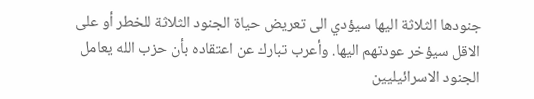جنودها الثلاثة اليها سيؤدي الى تعريض حياة الجنود الثلاثة للخطر أو على الاقل سيؤخر عودتهم اليها. وأعرب تبارك عن اعتقاده بأن حزب الله يعامل الجنود الاسرائيليين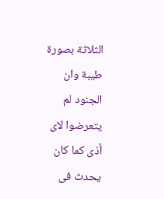الثلاثة بصورة طيبة وان الجنود لم يتعرضوا لاى أذى كما كان يحدث فى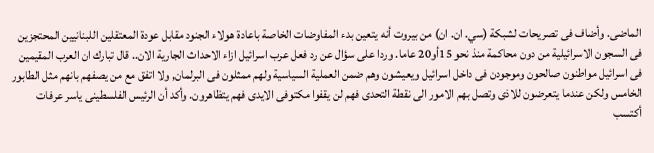الماضى. وأضاف فى تصريحات لشبكة (سي. ان. ان) من بيروت أنه يتعين بدء المفاوضات الخاصة باعادة هولاء الجنود مقابل عودة المعتقلين اللبنانيين المحتجزين فى السجون الاسرائيلية من دون محاكمة منذ نحو 15أو20 عاما. وردا على سؤال عن رد فعل عرب اسرائيل ازاء الاحداث الجارية الان.. قال تبارك ان العرب المقيمين فى اسرائيل مواطنون صالحون وموجودن فى داخل اسرائيل ويعيشون وهم ضمن العملية السياسية ولهم ممثلون فى البرلمان, ولا اتفق مع من يصفهم بانهم مثل الطابور الخامس ولكن عندما يتعرضون للاذى وتصل بهم الامور الى نقطة التحدى فهم لن يقفوا مكتوفى الايدى فهم يتظاهرون. وأكد أن الرئيس الفلسطينى ياسر عرفات أكتسب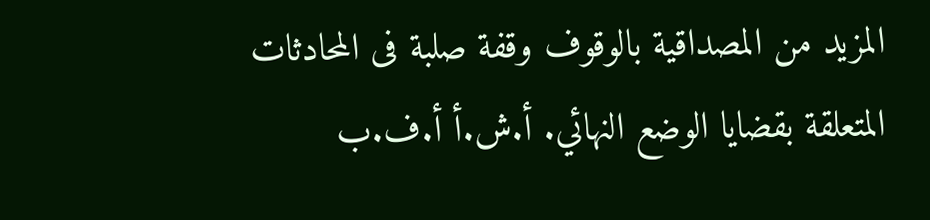المزيد من المصداقية بالوقوف وقفة صلبة فى المحادثات المتعلقة بقضايا الوضع النهائي. أ.ش.أ أ.ف.ب